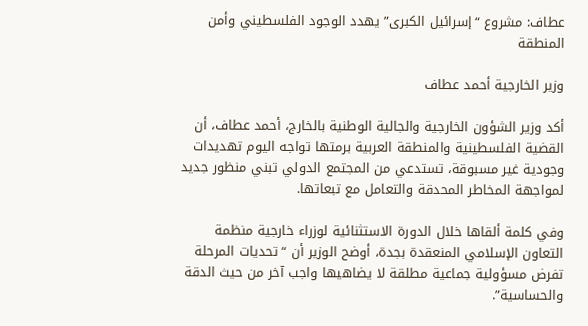عطاف: مشروع “إسرائيل الكبرى” يهدد الوجود الفلسطيني وأمن المنطقة

وزير الخارجية أحمد عطاف

أكد وزير الشؤون الخارجية والجالية الوطنية بالخارج، أحمد عطاف، أن القضية الفلسطينية والمنطقة العربية برمتها تواجه اليوم تهديدات وجودية غير مسبوقة، تستدعي من المجتمع الدولي تبني منظور جديد لمواجهة المخاطر المحدقة والتعامل مع تبعاتها.

وفي كلمة ألقاها خلال الدورة الاستثنائية لوزراء خارجية منظمة التعاون الإسلامي المنعقدة بجدة، أوضح الوزير أن “تحديات المرحلة تفرض مسؤولية جماعية مطلقة لا يضاهيها واجب آخر من حيث الدقة والحساسية”.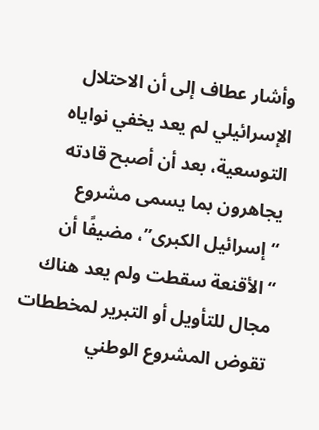وأشار عطاف إلى أن الاحتلال الإسرائيلي لم يعد يخفي نواياه التوسعية، بعد أن أصبح قادته يجاهرون بما يسمى مشروع “إسرائيل الكبرى”، مضيفًا أن “الأقنعة سقطت ولم يعد هناك مجال للتأويل أو التبرير لمخططات تقوض المشروع الوطني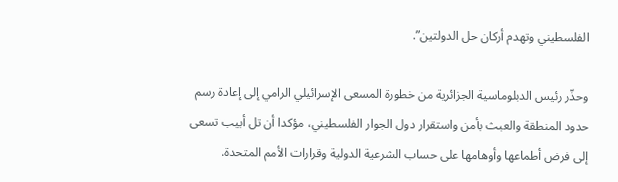الفلسطيني وتهدم أركان حل الدولتين”.

وحذّر رئيس الدبلوماسية الجزائرية من خطورة المسعى الإسرائيلي الرامي إلى إعادة رسم حدود المنطقة والعبث بأمن واستقرار دول الجوار الفلسطيني، مؤكدا أن تل أبيب تسعى إلى فرض أطماعها وأوهامها على حساب الشرعية الدولية وقرارات الأمم المتحدة.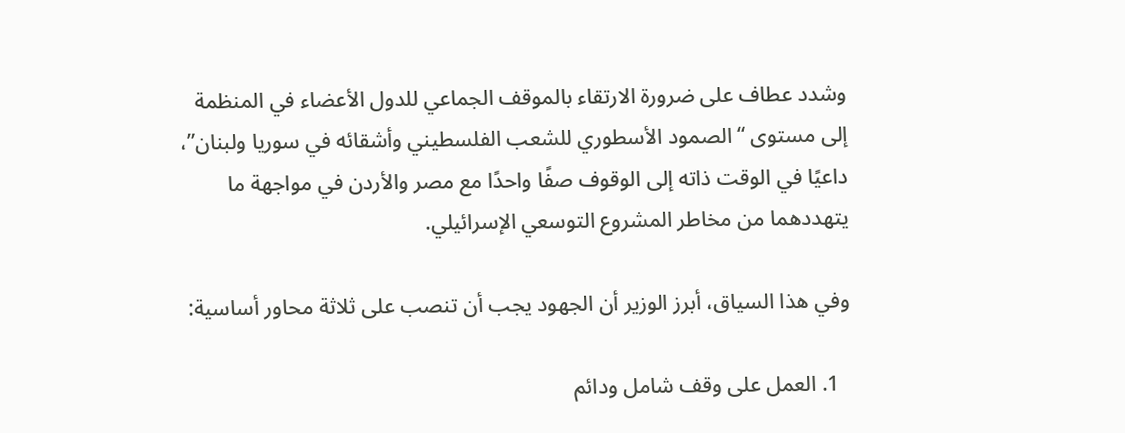وشدد عطاف على ضرورة الارتقاء بالموقف الجماعي للدول الأعضاء في المنظمة إلى مستوى “الصمود الأسطوري للشعب الفلسطيني وأشقائه في سوريا ولبنان”، داعيًا في الوقت ذاته إلى الوقوف صفًا واحدًا مع مصر والأردن في مواجهة ما يتهددهما من مخاطر المشروع التوسعي الإسرائيلي.

وفي هذا السياق، أبرز الوزير أن الجهود يجب أن تنصب على ثلاثة محاور أساسية:

  1. العمل على وقف شامل ودائم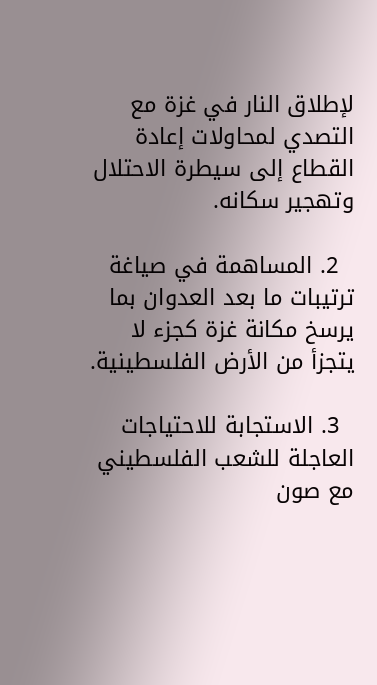لإطلاق النار في غزة مع التصدي لمحاولات إعادة القطاع إلى سيطرة الاحتلال وتهجير سكانه.

  2. المساهمة في صياغة ترتيبات ما بعد العدوان بما يرسخ مكانة غزة كجزء لا يتجزأ من الأرض الفلسطينية.

  3. الاستجابة للاحتياجات العاجلة للشعب الفلسطيني مع صون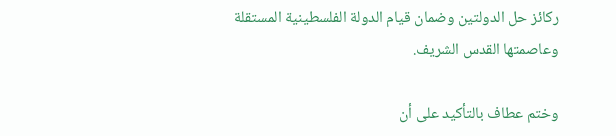ركائز حل الدولتين وضمان قيام الدولة الفلسطينية المستقلة وعاصمتها القدس الشريف.

وختم عطاف بالتأكيد على أن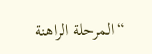“المرحلة الراهنة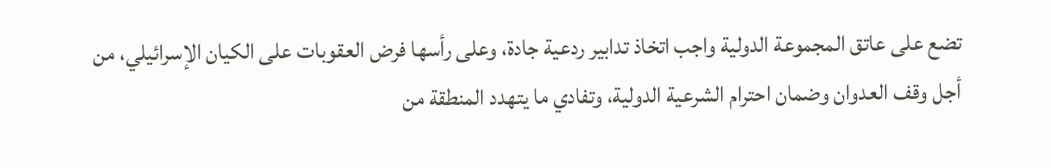تضع على عاتق المجموعة الدولية واجب اتخاذ تدابير ردعية جادة، وعلى رأسها فرض العقوبات على الكيان الإسرائيلي، من أجل وقف العدوان وضمان احترام الشرعية الدولية، وتفادي ما يتهدد المنطقة من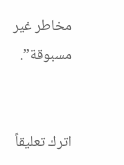مخاطر غير مسبوقة”.


اترك تعليقاً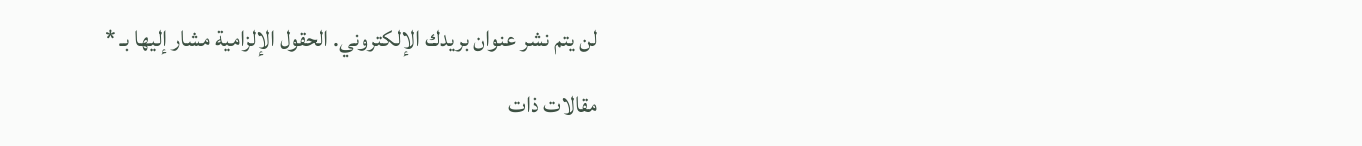لن يتم نشر عنوان بريدك الإلكتروني. الحقول الإلزامية مشار إليها بـ *

مقالات ذات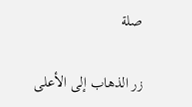صلة

زر الذهاب إلى الأعلى